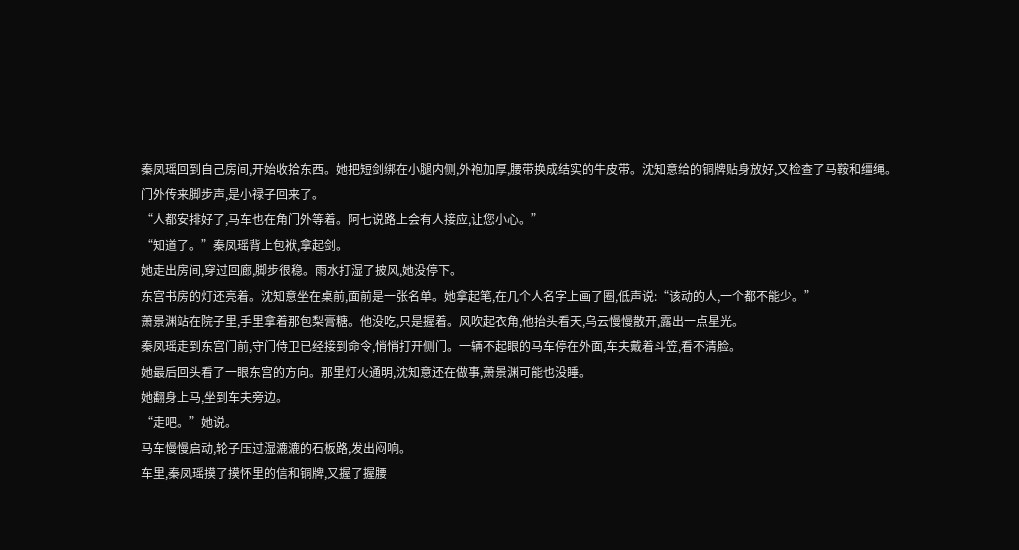秦凤瑶回到自己房间,开始收拾东西。她把短剑绑在小腿内侧,外袍加厚,腰带换成结实的牛皮带。沈知意给的铜牌贴身放好,又检查了马鞍和缰绳。
门外传来脚步声,是小禄子回来了。
“人都安排好了,马车也在角门外等着。阿七说路上会有人接应,让您小心。”
“知道了。”秦凤瑶背上包袱,拿起剑。
她走出房间,穿过回廊,脚步很稳。雨水打湿了披风,她没停下。
东宫书房的灯还亮着。沈知意坐在桌前,面前是一张名单。她拿起笔,在几个人名字上画了圈,低声说:“该动的人,一个都不能少。”
萧景渊站在院子里,手里拿着那包梨膏糖。他没吃,只是握着。风吹起衣角,他抬头看天,乌云慢慢散开,露出一点星光。
秦凤瑶走到东宫门前,守门侍卫已经接到命令,悄悄打开侧门。一辆不起眼的马车停在外面,车夫戴着斗笠,看不清脸。
她最后回头看了一眼东宫的方向。那里灯火通明,沈知意还在做事,萧景渊可能也没睡。
她翻身上马,坐到车夫旁边。
“走吧。”她说。
马车慢慢启动,轮子压过湿漉漉的石板路,发出闷响。
车里,秦凤瑶摸了摸怀里的信和铜牌,又握了握腰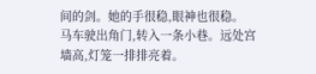间的剑。她的手很稳,眼神也很稳。
马车驶出角门,转入一条小巷。远处宫墙高,灯笼一排排亮着。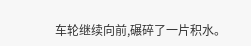车轮继续向前,碾碎了一片积水。